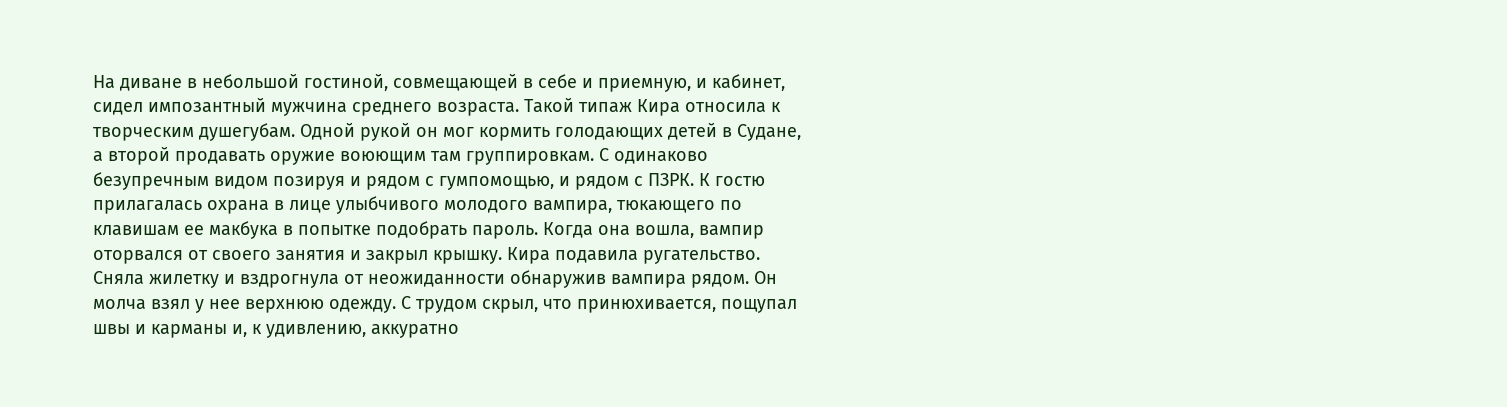На диване в небольшой гостиной, совмещающей в себе и приемную, и кабинет, сидел импозантный мужчина среднего возраста. Такой типаж Кира относила к творческим душегубам. Одной рукой он мог кормить голодающих детей в Судане, а второй продавать оружие воюющим там группировкам. С одинаково безупречным видом позируя и рядом с гумпомощью, и рядом с ПЗРК. К гостю прилагалась охрана в лице улыбчивого молодого вампира, тюкающего по клавишам ее макбука в попытке подобрать пароль. Когда она вошла, вампир оторвался от своего занятия и закрыл крышку. Кира подавила ругательство. Сняла жилетку и вздрогнула от неожиданности обнаружив вампира рядом. Он молча взял у нее верхнюю одежду. С трудом скрыл, что принюхивается, пощупал швы и карманы и, к удивлению, аккуратно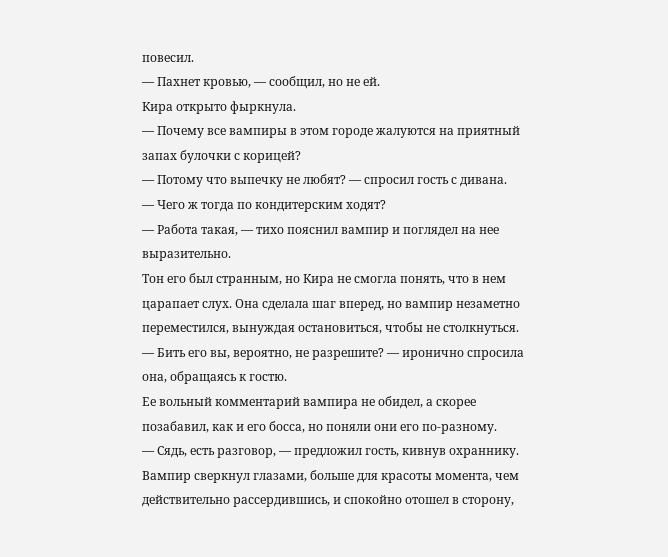повесил.
— Пахнет кровью, — сообщил, но не ей.
Кира открыто фыркнула.
— Почему все вампиры в этом городе жалуются на приятный запах булочки с корицей?
— Потому что выпечку не любят? — спросил гость с дивана.
— Чего ж тогда по кондитерским ходят?
— Работа такая, — тихо пояснил вампир и поглядел на нее выразительно.
Тон его был странным, но Кира не смогла понять, что в нем царапает слух. Она сделала шаг вперед, но вампир незаметно переместился, вынуждая остановиться, чтобы не столкнуться.
— Бить его вы, вероятно, не разрешите? — иронично спросила она, обращаясь к гостю.
Ее вольный комментарий вампира не обидел, а скорее позабавил, как и его босса, но поняли они его по-разному.
— Сядь, есть разговор, — предложил гость, кивнув охраннику.
Вампир сверкнул глазами, больше для красоты момента, чем действительно рассердившись, и спокойно отошел в сторону,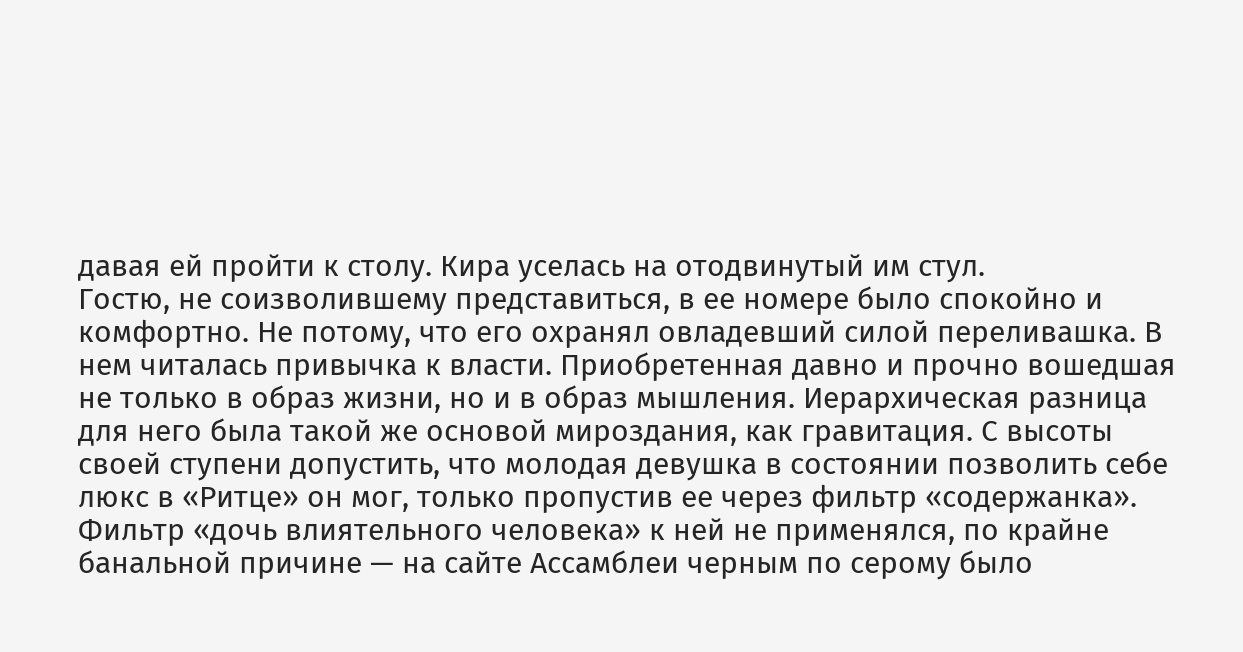давая ей пройти к столу. Кира уселась на отодвинутый им стул.
Гостю, не соизволившему представиться, в ее номере было спокойно и комфортно. Не потому, что его охранял овладевший силой переливашка. В нем читалась привычка к власти. Приобретенная давно и прочно вошедшая не только в образ жизни, но и в образ мышления. Иерархическая разница для него была такой же основой мироздания, как гравитация. С высоты своей ступени допустить, что молодая девушка в состоянии позволить себе люкс в «Ритце» он мог, только пропустив ее через фильтр «содержанка». Фильтр «дочь влиятельного человека» к ней не применялся, по крайне банальной причине — на сайте Ассамблеи черным по серому было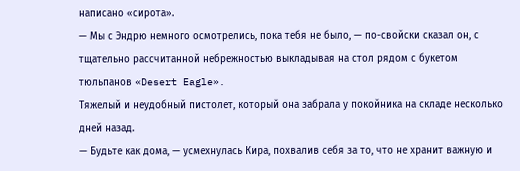написано «сирота».
— Мы с Эндрю немного осмотрелись, пока тебя не было, — по-свойски сказал он, с тщательно рассчитанной небрежностью выкладывая на стол рядом с букетом тюльпанов «Desert Eagle».
Тяжелый и неудобный пистолет, который она забрала у покойника на складе несколько дней назад.
— Будьте как дома, — усмехнулась Кира, похвалив себя за то, что не хранит важную и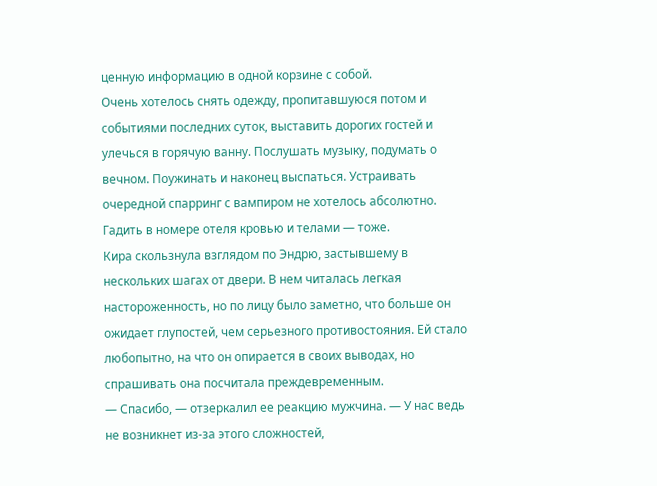ценную информацию в одной корзине с собой.
Очень хотелось снять одежду, пропитавшуюся потом и событиями последних суток, выставить дорогих гостей и улечься в горячую ванну. Послушать музыку, подумать о вечном. Поужинать и наконец выспаться. Устраивать очередной спарринг с вампиром не хотелось абсолютно. Гадить в номере отеля кровью и телами — тоже.
Кира скользнула взглядом по Эндрю, застывшему в нескольких шагах от двери. В нем читалась легкая настороженность, но по лицу было заметно, что больше он ожидает глупостей, чем серьезного противостояния. Ей стало любопытно, на что он опирается в своих выводах, но спрашивать она посчитала преждевременным.
— Спасибо, — отзеркалил ее реакцию мужчина. — У нас ведь не возникнет из-за этого сложностей,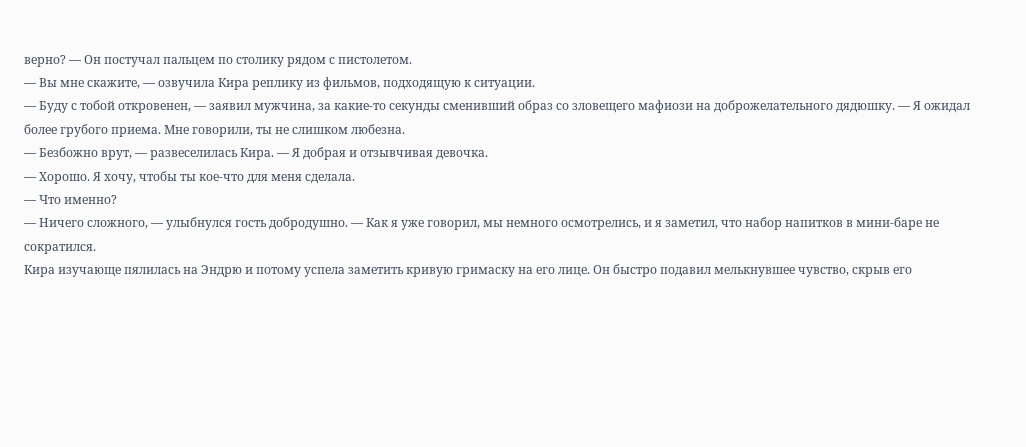верно? — Он постучал пальцем по столику рядом с пистолетом.
— Вы мне скажите, — озвучила Кира реплику из фильмов, подходящую к ситуации.
— Буду с тобой откровенен, — заявил мужчина, за какие-то секунды сменивший образ со зловещего мафиози на доброжелательного дядюшку. — Я ожидал более грубого приема. Мне говорили, ты не слишком любезна.
— Безбожно врут, — развеселилась Кира. — Я добрая и отзывчивая девочка.
— Хорошо. Я хочу, чтобы ты кое-что для меня сделала.
— Что именно?
— Ничего сложного, — улыбнулся гость добродушно. — Как я уже говорил, мы немного осмотрелись, и я заметил, что набор напитков в мини-баре не сократился.
Кира изучающе пялилась на Эндрю и потому успела заметить кривую гримаску на его лице. Он быстро подавил мелькнувшее чувство, скрыв его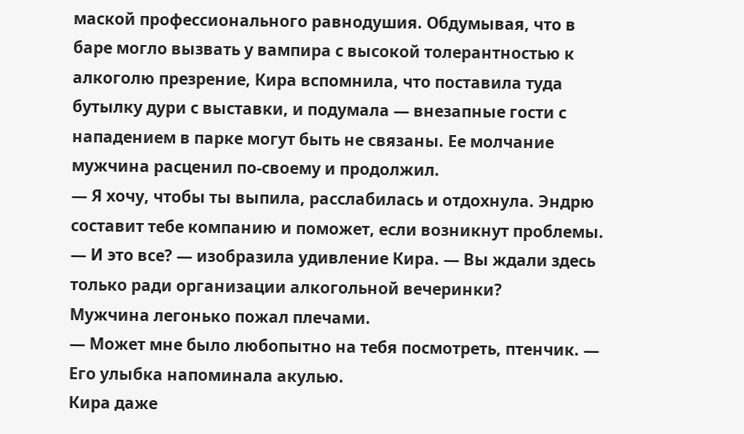маской профессионального равнодушия. Обдумывая, что в баре могло вызвать у вампира с высокой толерантностью к алкоголю презрение, Кира вспомнила, что поставила туда бутылку дури с выставки, и подумала — внезапные гости с нападением в парке могут быть не связаны. Ее молчание мужчина расценил по-своему и продолжил.
— Я хочу, чтобы ты выпила, расслабилась и отдохнула. Эндрю составит тебе компанию и поможет, если возникнут проблемы.
— И это все? — изобразила удивление Кира. — Вы ждали здесь только ради организации алкогольной вечеринки?
Мужчина легонько пожал плечами.
— Может мне было любопытно на тебя посмотреть, птенчик. — Его улыбка напоминала акулью.
Кира даже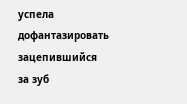успела дофантазировать зацепившийся за зуб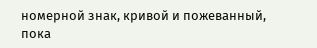номерной знак, кривой и пожеванный, пока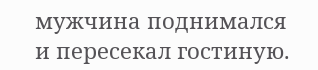мужчина поднимался и пересекал гостиную.